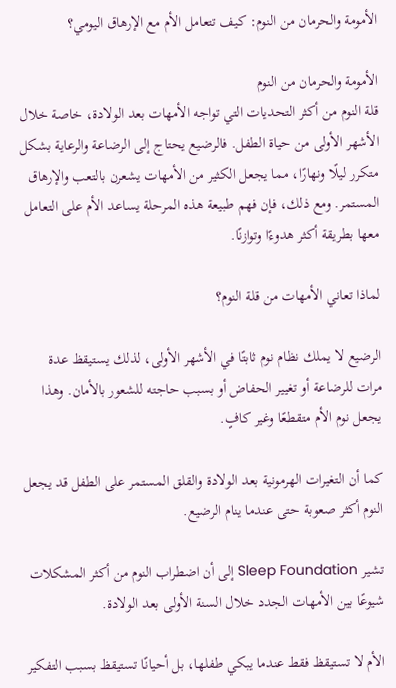الأمومة والحرمان من النوم: كيف تتعامل الأم مع الإرهاق اليومي؟

الأمومة والحرمان من النوم
قلة النوم من أكثر التحديات التي تواجه الأمهات بعد الولادة، خاصة خلال الأشهر الأولى من حياة الطفل. فالرضيع يحتاج إلى الرضاعة والرعاية بشكل متكرر ليلًا ونهارًا، مما يجعل الكثير من الأمهات يشعرن بالتعب والإرهاق المستمر. ومع ذلك، فإن فهم طبيعة هذه المرحلة يساعد الأم على التعامل معها بطريقة أكثر هدوءًا وتوازنًا.

لماذا تعاني الأمهات من قلة النوم؟

الرضيع لا يملك نظام نوم ثابتًا في الأشهر الأولى، لذلك يستيقظ عدة مرات للرضاعة أو تغيير الحفاض أو بسبب حاجته للشعور بالأمان. وهذا يجعل نوم الأم متقطعًا وغير كافٍ.

كما أن التغيرات الهرمونية بعد الولادة والقلق المستمر على الطفل قد يجعل النوم أكثر صعوبة حتى عندما ينام الرضيع.

تشير Sleep Foundation إلى أن اضطراب النوم من أكثر المشكلات شيوعًا بين الأمهات الجدد خلال السنة الأولى بعد الولادة.

الأم لا تستيقظ فقط عندما يبكي طفلها، بل أحيانًا تستيقظ بسبب التفكير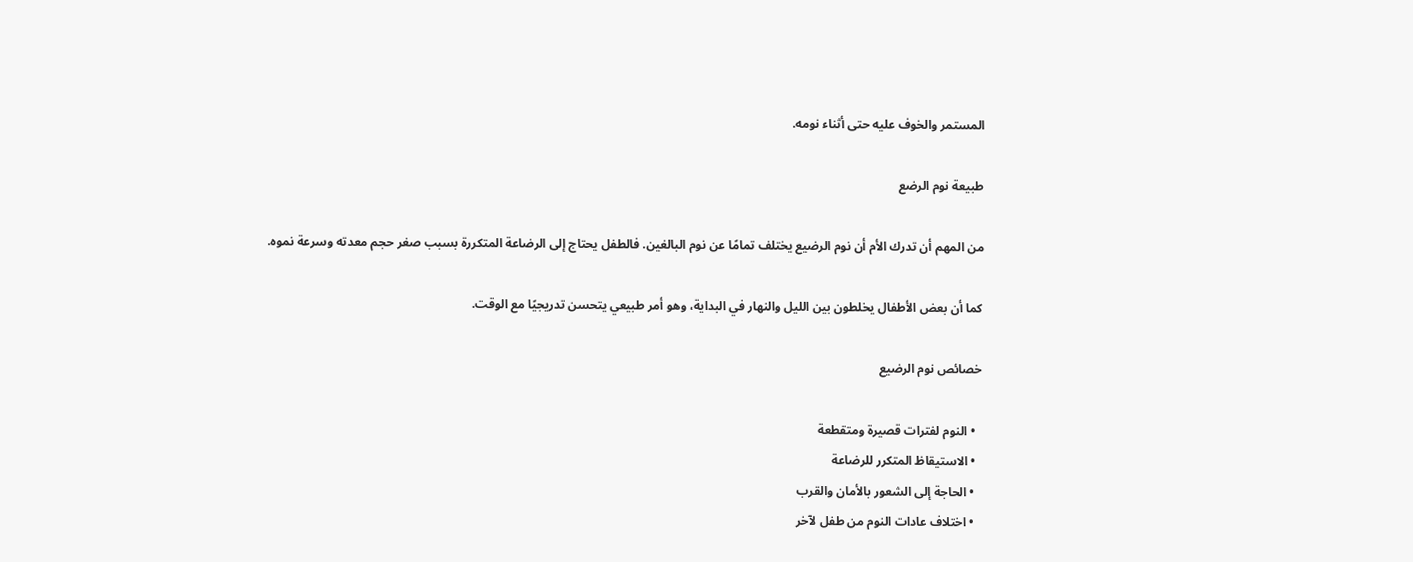المستمر والخوف عليه حتى أثناء نومه.

طبيعة نوم الرضع

من المهم أن تدرك الأم أن نوم الرضيع يختلف تمامًا عن نوم البالغين. فالطفل يحتاج إلى الرضاعة المتكررة بسبب صغر حجم معدته وسرعة نموه.

كما أن بعض الأطفال يخلطون بين الليل والنهار في البداية، وهو أمر طبيعي يتحسن تدريجيًا مع الوقت.

خصائص نوم الرضيع

  • النوم لفترات قصيرة ومتقطعة
  • الاستيقاظ المتكرر للرضاعة
  • الحاجة إلى الشعور بالأمان والقرب
  • اختلاف عادات النوم من طفل لآخر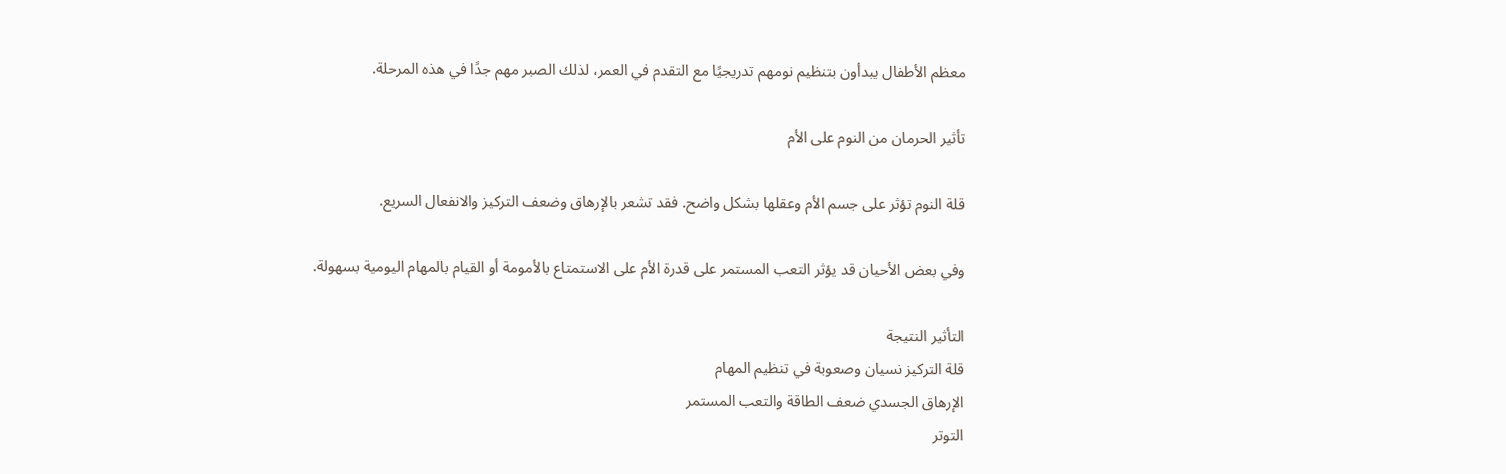معظم الأطفال يبدأون بتنظيم نومهم تدريجيًا مع التقدم في العمر، لذلك الصبر مهم جدًا في هذه المرحلة.

تأثير الحرمان من النوم على الأم

قلة النوم تؤثر على جسم الأم وعقلها بشكل واضح. فقد تشعر بالإرهاق وضعف التركيز والانفعال السريع.

وفي بعض الأحيان قد يؤثر التعب المستمر على قدرة الأم على الاستمتاع بالأمومة أو القيام بالمهام اليومية بسهولة.

التأثير النتيجة
قلة التركيز نسيان وصعوبة في تنظيم المهام
الإرهاق الجسدي ضعف الطاقة والتعب المستمر
التوتر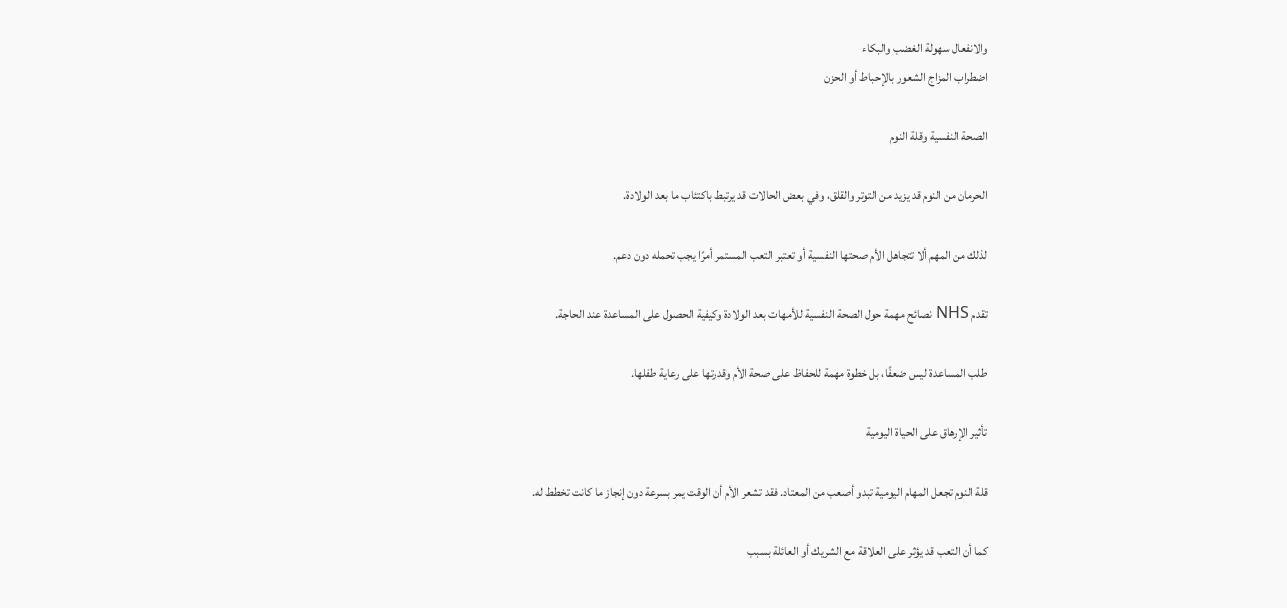والانفعال سهولة الغضب والبكاء
اضطراب المزاج الشعور بالإحباط أو الحزن

الصحة النفسية وقلة النوم

الحرمان من النوم قد يزيد من التوتر والقلق، وفي بعض الحالات قد يرتبط باكتئاب ما بعد الولادة.

لذلك من المهم ألا تتجاهل الأم صحتها النفسية أو تعتبر التعب المستمر أمرًا يجب تحمله دون دعم.

تقدم NHS نصائح مهمة حول الصحة النفسية للأمهات بعد الولادة وكيفية الحصول على المساعدة عند الحاجة.

طلب المساعدة ليس ضعفًا، بل خطوة مهمة للحفاظ على صحة الأم وقدرتها على رعاية طفلها.

تأثير الإرهاق على الحياة اليومية

قلة النوم تجعل المهام اليومية تبدو أصعب من المعتاد. فقد تشعر الأم أن الوقت يمر بسرعة دون إنجاز ما كانت تخطط له.

كما أن التعب قد يؤثر على العلاقة مع الشريك أو العائلة بسبب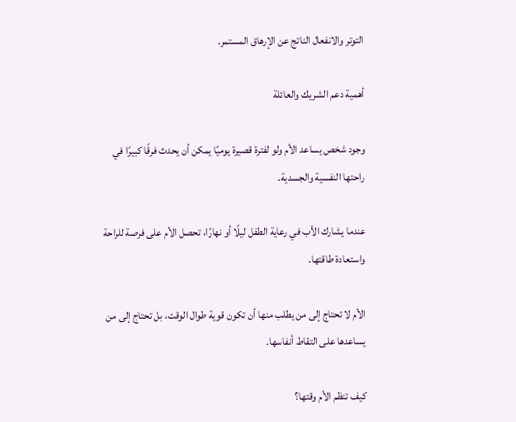التوتر والانفعال الناتج عن الإرهاق المستمر.

أهمية دعم الشريك والعائلة

وجود شخص يساعد الأم ولو لفترة قصيرة يوميًا يمكن أن يحدث فرقًا كبيرًا في راحتها النفسية والجسدية.

عندما يشارك الأب في رعاية الطفل ليلًا أو نهارًا، تحصل الأم على فرصة للراحة واستعادة طاقتها.

الأم لا تحتاج إلى من يطلب منها أن تكون قوية طوال الوقت، بل تحتاج إلى من يساعدها على التقاط أنفاسها.

كيف تنظم الأم وقتها؟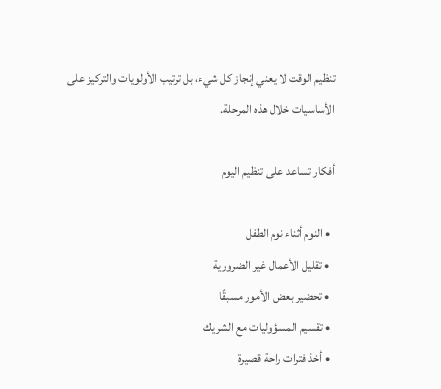تنظيم الوقت لا يعني إنجاز كل شيء، بل ترتيب الأولويات والتركيز على الأساسيات خلال هذه المرحلة.

أفكار تساعد على تنظيم اليوم

  • النوم أثناء نوم الطفل
  • تقليل الأعمال غير الضرورية
  • تحضير بعض الأمور مسبقًا
  • تقسيم المسؤوليات مع الشريك
  • أخذ فترات راحة قصيرة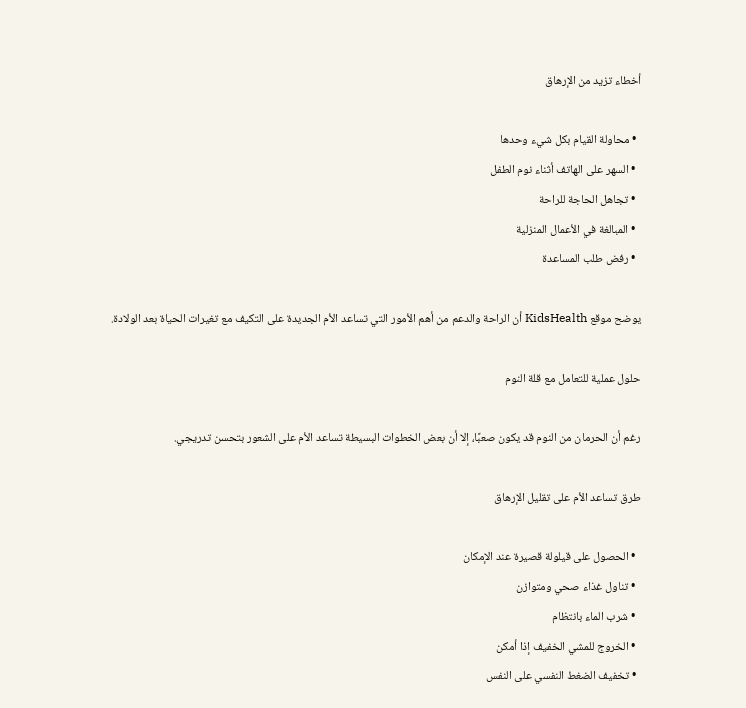أخطاء تزيد من الإرهاق

  • محاولة القيام بكل شيء وحدها
  • السهر على الهاتف أثناء نوم الطفل
  • تجاهل الحاجة للراحة
  • المبالغة في الأعمال المنزلية
  • رفض طلب المساعدة

يوضح موقع KidsHealth أن الراحة والدعم من أهم الأمور التي تساعد الأم الجديدة على التكيف مع تغيرات الحياة بعد الولادة.

حلول عملية للتعامل مع قلة النوم

رغم أن الحرمان من النوم قد يكون صعبًا، إلا أن بعض الخطوات البسيطة تساعد الأم على الشعور بتحسن تدريجي.

طرق تساعد الأم على تقليل الإرهاق

  • الحصول على قيلولة قصيرة عند الإمكان
  • تناول غذاء صحي ومتوازن
  • شرب الماء بانتظام
  • الخروج للمشي الخفيف إذا أمكن
  • تخفيف الضغط النفسي على النفس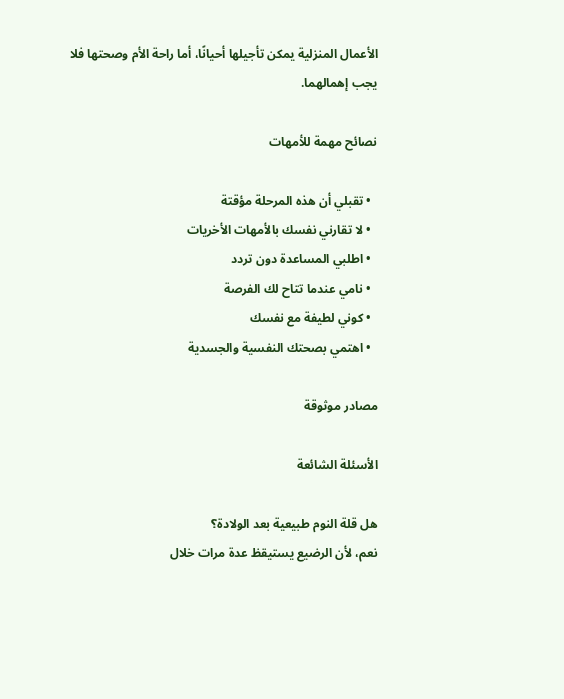الأعمال المنزلية يمكن تأجيلها أحيانًا، أما راحة الأم وصحتها فلا يجب إهمالهما.

نصائح مهمة للأمهات

  • تقبلي أن هذه المرحلة مؤقتة
  • لا تقارني نفسك بالأمهات الأخريات
  • اطلبي المساعدة دون تردد
  • نامي عندما تتاح لك الفرصة
  • كوني لطيفة مع نفسك
  • اهتمي بصحتك النفسية والجسدية

مصادر موثوقة

الأسئلة الشائعة

هل قلة النوم طبيعية بعد الولادة؟
نعم، لأن الرضيع يستيقظ عدة مرات خلال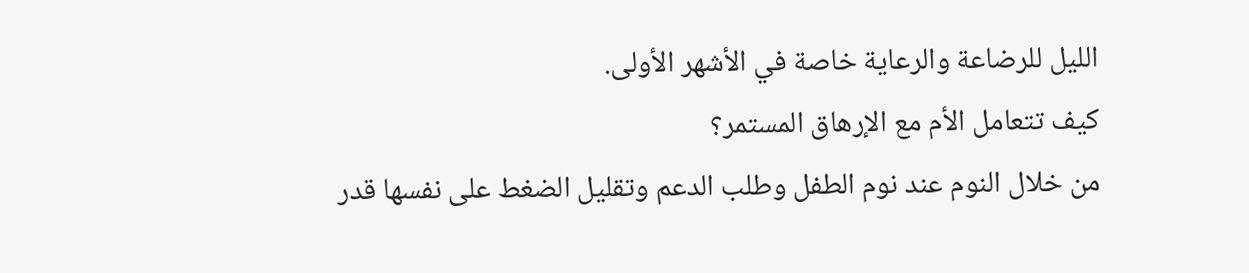الليل للرضاعة والرعاية خاصة في الأشهر الأولى.
كيف تتعامل الأم مع الإرهاق المستمر؟
من خلال النوم عند نوم الطفل وطلب الدعم وتقليل الضغط على نفسها قدر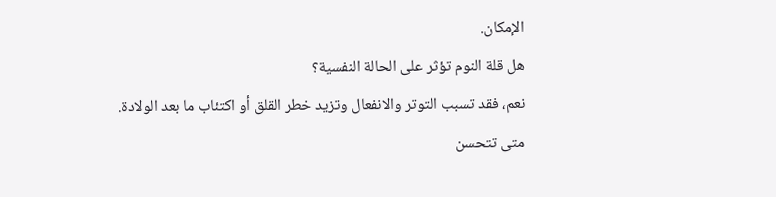الإمكان.
هل قلة النوم تؤثر على الحالة النفسية؟
نعم، فقد تسبب التوتر والانفعال وتزيد خطر القلق أو اكتئاب ما بعد الولادة.
متى تتحسن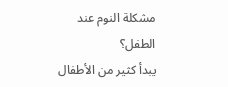مشكلة النوم عند الطفل؟
يبدأ كثير من الأطفال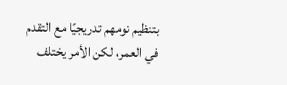بتنظيم نومهم تدريجيًا مع التقدم في العمر، لكن الأمر يختلف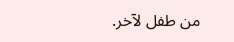من طفل لآخر.